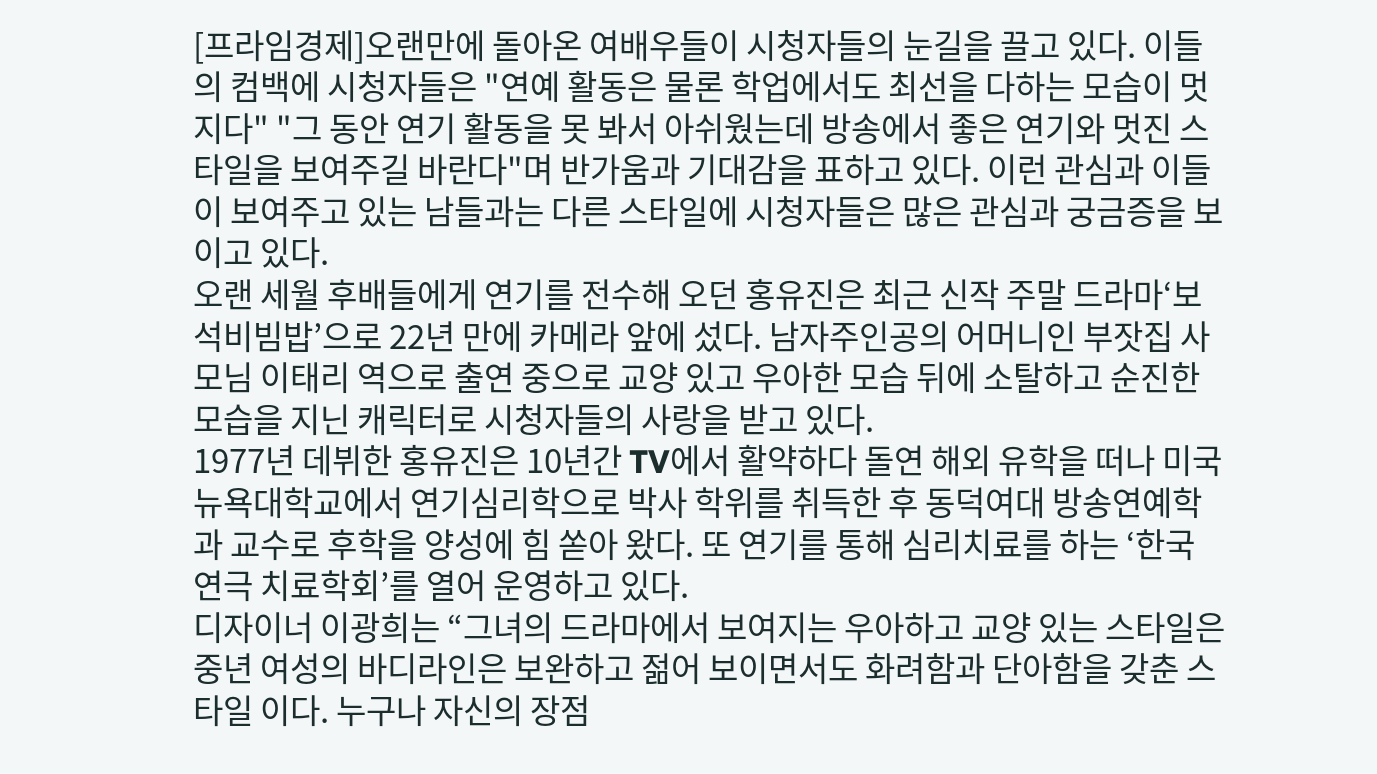[프라임경제]오랜만에 돌아온 여배우들이 시청자들의 눈길을 끌고 있다. 이들의 컴백에 시청자들은 "연예 활동은 물론 학업에서도 최선을 다하는 모습이 멋지다" "그 동안 연기 활동을 못 봐서 아쉬웠는데 방송에서 좋은 연기와 멋진 스타일을 보여주길 바란다"며 반가움과 기대감을 표하고 있다. 이런 관심과 이들이 보여주고 있는 남들과는 다른 스타일에 시청자들은 많은 관심과 궁금증을 보이고 있다.
오랜 세월 후배들에게 연기를 전수해 오던 홍유진은 최근 신작 주말 드라마‘보석비빔밥’으로 22년 만에 카메라 앞에 섰다. 남자주인공의 어머니인 부잣집 사모님 이태리 역으로 출연 중으로 교양 있고 우아한 모습 뒤에 소탈하고 순진한 모습을 지닌 캐릭터로 시청자들의 사랑을 받고 있다.
1977년 데뷔한 홍유진은 10년간 TV에서 활약하다 돌연 해외 유학을 떠나 미국 뉴욕대학교에서 연기심리학으로 박사 학위를 취득한 후 동덕여대 방송연예학과 교수로 후학을 양성에 힘 쏟아 왔다. 또 연기를 통해 심리치료를 하는 ‘한국 연극 치료학회’를 열어 운영하고 있다.
디자이너 이광희는 “그녀의 드라마에서 보여지는 우아하고 교양 있는 스타일은 중년 여성의 바디라인은 보완하고 젊어 보이면서도 화려함과 단아함을 갖춘 스타일 이다. 누구나 자신의 장점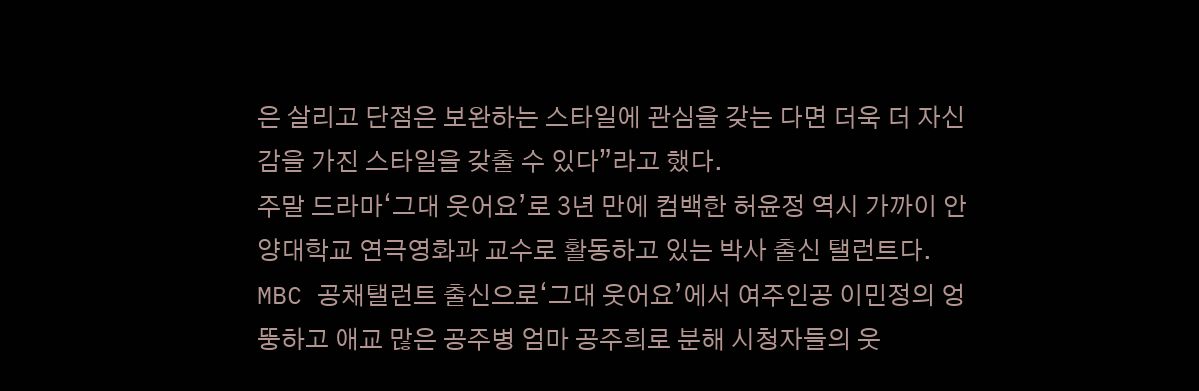은 살리고 단점은 보완하는 스타일에 관심을 갖는 다면 더욱 더 자신감을 가진 스타일을 갖출 수 있다”라고 했다.
주말 드라마‘그대 웃어요’로 3년 만에 컴백한 허윤정 역시 가까이 안양대학교 연극영화과 교수로 활동하고 있는 박사 출신 탤런트다. MBC 공채탤런트 출신으로‘그대 웃어요’에서 여주인공 이민정의 엉뚱하고 애교 많은 공주병 엄마 공주희로 분해 시청자들의 웃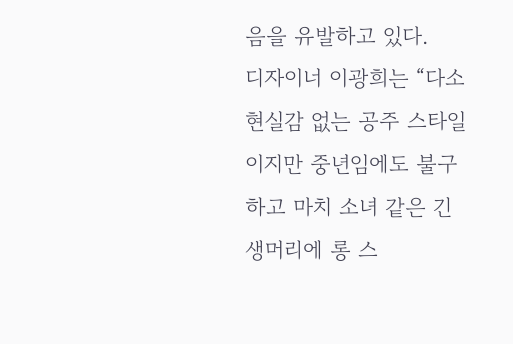음을 유발하고 있다.
디자이너 이광희는 “다소 현실감 없는 공주 스타일이지만 중년임에도 불구하고 마치 소녀 같은 긴 생머리에 롱 스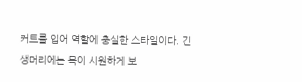커트를 입어 역할에 충실한 스타일이다. 긴 생머리에는 목이 시원하게 보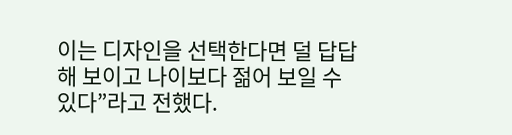이는 디자인을 선택한다면 덜 답답해 보이고 나이보다 젊어 보일 수 있다”라고 전했다.